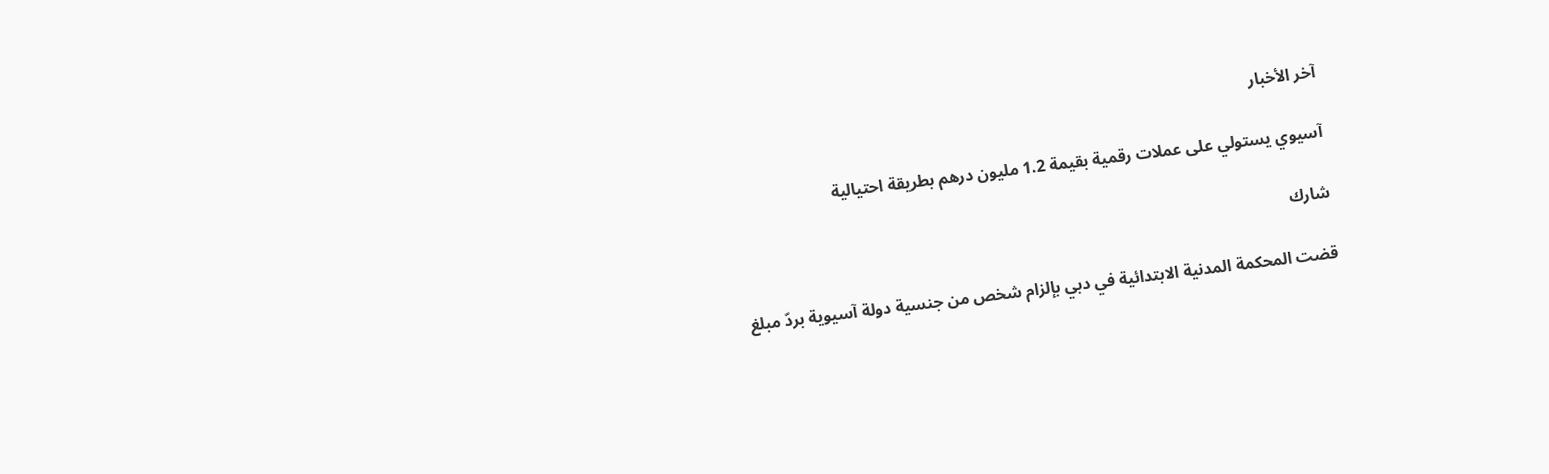آخر الأخبار

آسيوي يستولي على عملات رقمية بقيمة 1.2 مليون درهم بطريقة احتيالية

شارك

قضت المحكمة المدنية الابتدائية في دبي بإلزام شخص من جنسية دولة آسيوية بردّ مبلغ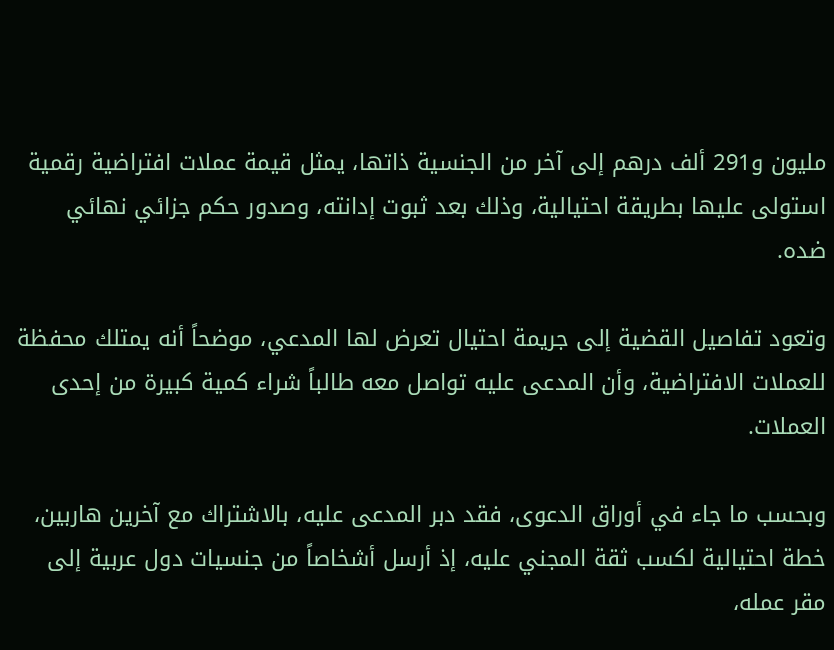مليون و291 ألف درهم إلى آخر من الجنسية ذاتها، يمثل قيمة عملات افتراضية رقمية استولى عليها بطريقة احتيالية، وذلك بعد ثبوت إدانته، وصدور حكم جزائي نهائي ضده.

وتعود تفاصيل القضية إلى جريمة احتيال تعرض لها المدعي، موضحاً أنه يمتلك محفظة للعملات الافتراضية، وأن المدعى عليه تواصل معه طالباً شراء كمية كبيرة من إحدى العملات.

وبحسب ما جاء في أوراق الدعوى، فقد دبر المدعى عليه، بالاشتراك مع آخرين هاربين، خطة احتيالية لكسب ثقة المجني عليه، إذ أرسل أشخاصاً من جنسيات دول عربية إلى مقر عمله،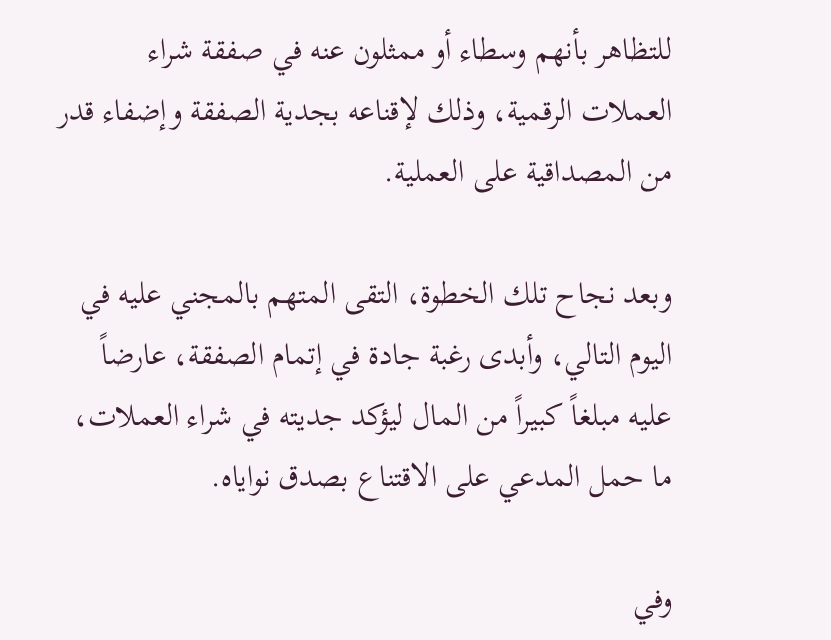للتظاهر بأنهم وسطاء أو ممثلون عنه في صفقة شراء العملات الرقمية، وذلك لإقناعه بجدية الصفقة وإضفاء قدر من المصداقية على العملية.

وبعد نجاح تلك الخطوة، التقى المتهم بالمجني عليه في اليوم التالي، وأبدى رغبة جادة في إتمام الصفقة، عارضاً عليه مبلغاً كبيراً من المال ليؤكد جديته في شراء العملات، ما حمل المدعي على الاقتناع بصدق نواياه.

وفي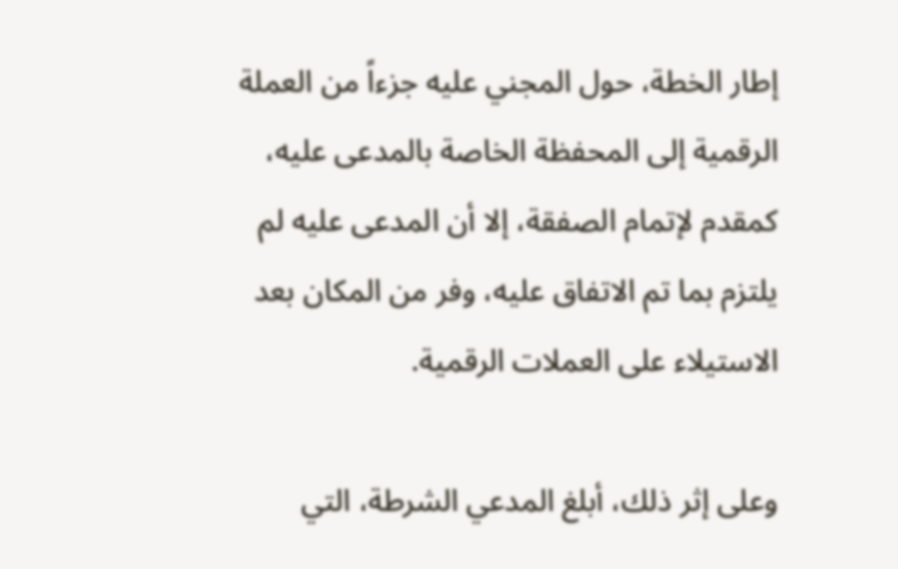إطار الخطة، حول المجني عليه جزءاً من العملة الرقمية إلى المحفظة الخاصة بالمدعى عليه، كمقدم لإتمام الصفقة، إلا أن المدعى عليه لم يلتزم بما تم الاتفاق عليه، وفر من المكان بعد الاستيلاء على العملات الرقمية.

وعلى إثر ذلك، أبلغ المدعي الشرطة، التي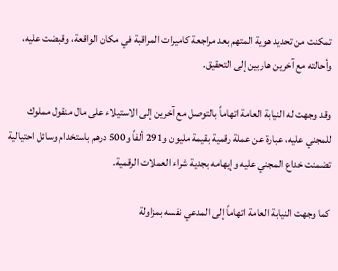تمكنت من تحديد هوية المتهم بعد مراجعة كاميرات المراقبة في مكان الواقعة، وقبضت عليه، وأحالته مع آخرين هاربين إلى التحقيق.

وقد وجهت له النيابة العامة اتهاماً بالتوصل مع آخرين إلى الاستيلاء على مال منقول مملوك للمجني عليه، عبارة عن عملة رقمية بقيمة مليون و291 ألفاً و500 درهم باستخدام وسائل احتيالية تضمنت خداع المجني عليه وإيهامه بجدية شراء العملات الرقمية.

كما وجهت النيابة العامة اتهاماً إلى المدعي نفسه بمزاولة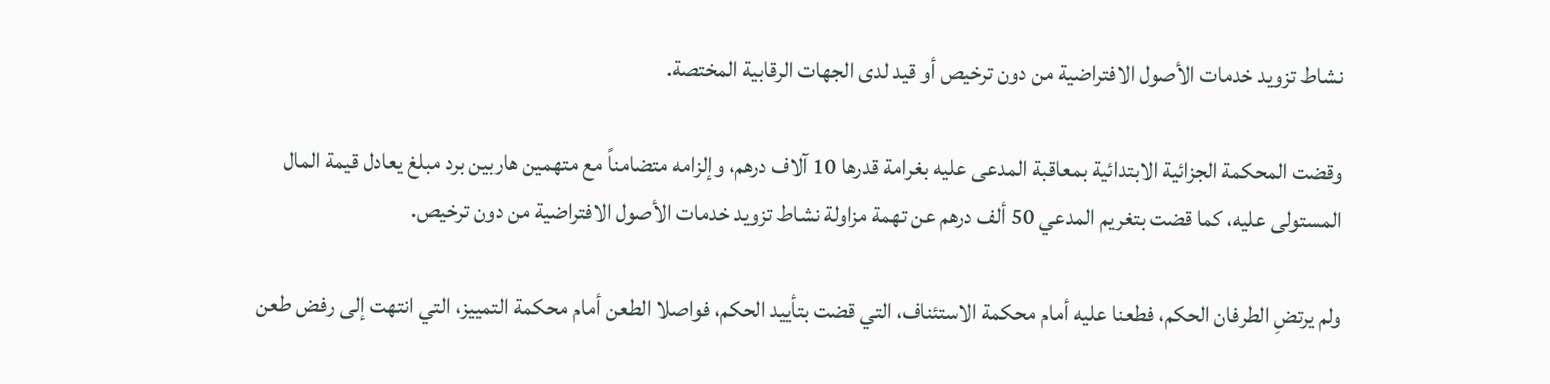نشاط تزويد خدمات الأصول الافتراضية من دون ترخيص أو قيد لدى الجهات الرقابية المختصة.

وقضت المحكمة الجزائية الابتدائية بمعاقبة المدعى عليه بغرامة قدرها 10 آلاف درهم، وإلزامه متضامناً مع متهمين هاربين برد مبلغ يعادل قيمة المال المستولى عليه، كما قضت بتغريم المدعي 50 ألف درهم عن تهمة مزاولة نشاط تزويد خدمات الأصول الافتراضية من دون ترخيص.

ولم يرتضِ الطرفان الحكم، فطعنا عليه أمام محكمة الاستئناف، التي قضت بتأييد الحكم، فواصلا الطعن أمام محكمة التمييز، التي انتهت إلى رفض طعن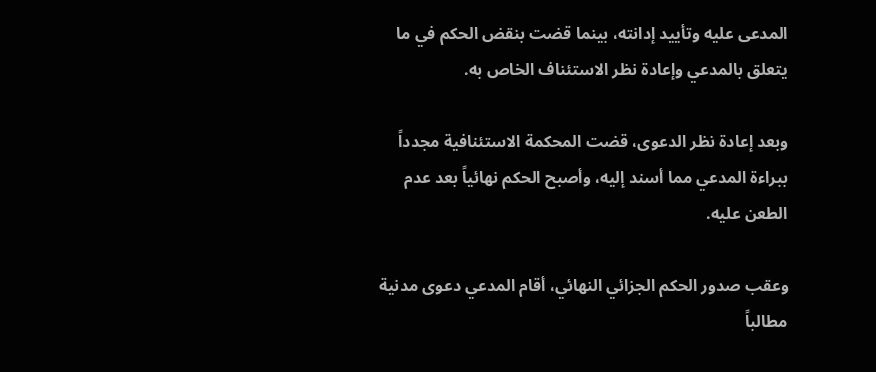المدعى عليه وتأييد إدانته، بينما قضت بنقض الحكم في ما يتعلق بالمدعي وإعادة نظر الاستئناف الخاص به.

وبعد إعادة نظر الدعوى، قضت المحكمة الاستئنافية مجدداً ببراءة المدعي مما أسند إليه، وأصبح الحكم نهائياً بعد عدم الطعن عليه.

وعقب صدور الحكم الجزائي النهائي، أقام المدعي دعوى مدنية مطالباً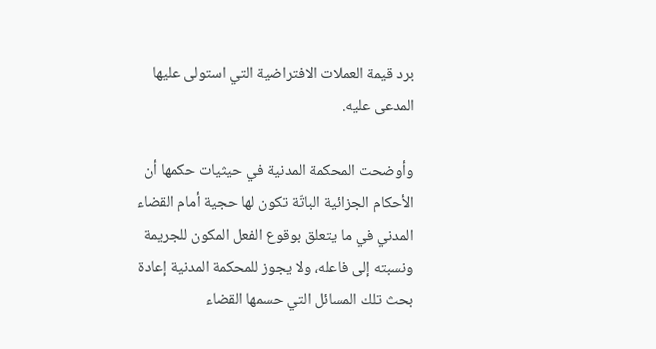برد قيمة العملات الافتراضية التي استولى عليها المدعى عليه.

وأوضحت المحكمة المدنية في حيثيات حكمها أن الأحكام الجزائية الباتّة تكون لها حجية أمام القضاء المدني في ما يتعلق بوقوع الفعل المكون للجريمة ونسبته إلى فاعله، ولا يجوز للمحكمة المدنية إعادة بحث تلك المسائل التي حسمها القضاء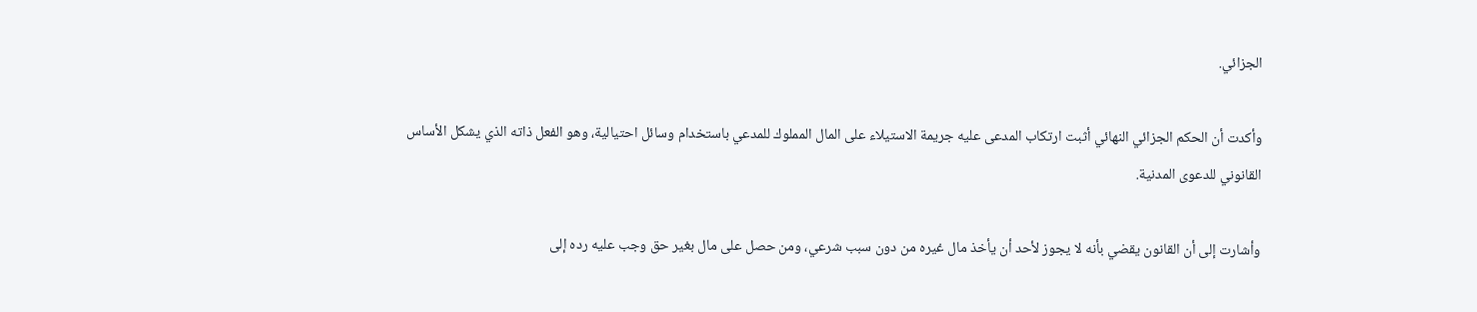الجزائي.

وأكدت أن الحكم الجزائي النهائي أثبت ارتكاب المدعى عليه جريمة الاستيلاء على المال المملوك للمدعي باستخدام وسائل احتيالية، وهو الفعل ذاته الذي يشكل الأساس القانوني للدعوى المدنية.

وأشارت إلى أن القانون يقضي بأنه لا يجوز لأحد أن يأخذ مال غيره من دون سبب شرعي، ومن حصل على مال بغير حق وجب عليه رده إلى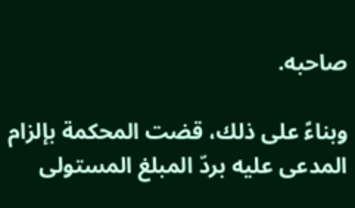صاحبه.

وبناءً على ذلك، قضت المحكمة بإلزام المدعى عليه بردّ المبلغ المستولى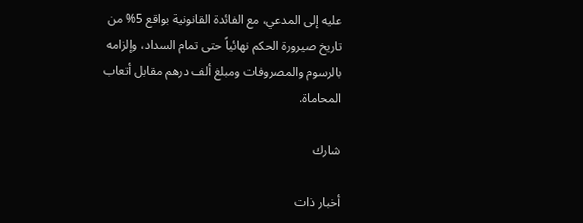عليه إلى المدعي، مع الفائدة القانونية بواقع 5% من تاريخ صيرورة الحكم نهائياً حتى تمام السداد، وإلزامه بالرسوم والمصروفات ومبلغ ألف درهم مقابل أتعاب المحاماة.

شارك

أخبار ذات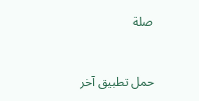صلة



حمل تطبيق آخر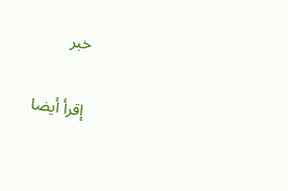خبر

إقرأ أيضا